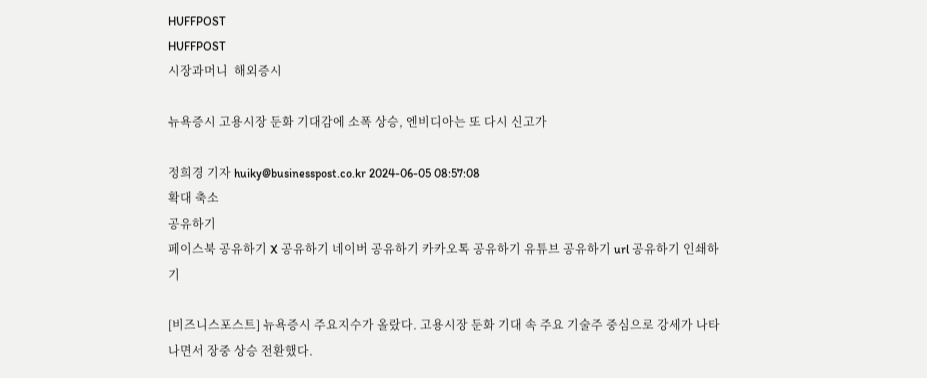HUFFPOST
HUFFPOST
시장과머니  해외증시

뉴욕증시 고용시장 둔화 기대감에 소폭 상승, 엔비디아는 또 다시 신고가

정희경 기자 huiky@businesspost.co.kr 2024-06-05 08:57:08
확대 축소
공유하기
페이스북 공유하기 X 공유하기 네이버 공유하기 카카오톡 공유하기 유튜브 공유하기 url 공유하기 인쇄하기

[비즈니스포스트] 뉴욕증시 주요지수가 올랐다. 고용시장 둔화 기대 속 주요 기술주 중심으로 강세가 나타나면서 장중 상승 전환했다.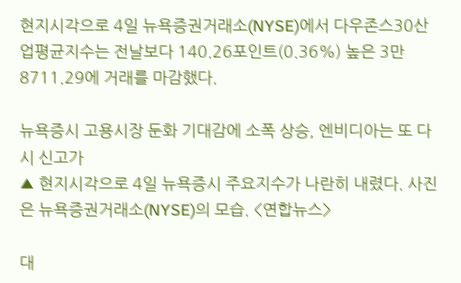현지시각으로 4일 뉴욕증권거래소(NYSE)에서 다우존스30산업평균지수는 전날보다 140.26포인트(0.36%) 높은 3만8711.29에 거래를 마감했다.

뉴욕증시 고용시장 둔화 기대감에 소폭 상승, 엔비디아는 또 다시 신고가
▲ 현지시각으로 4일 뉴욕증시 주요지수가 나란히 내렸다. 사진은 뉴욕증권거래소(NYSE)의 모습. <연합뉴스>

대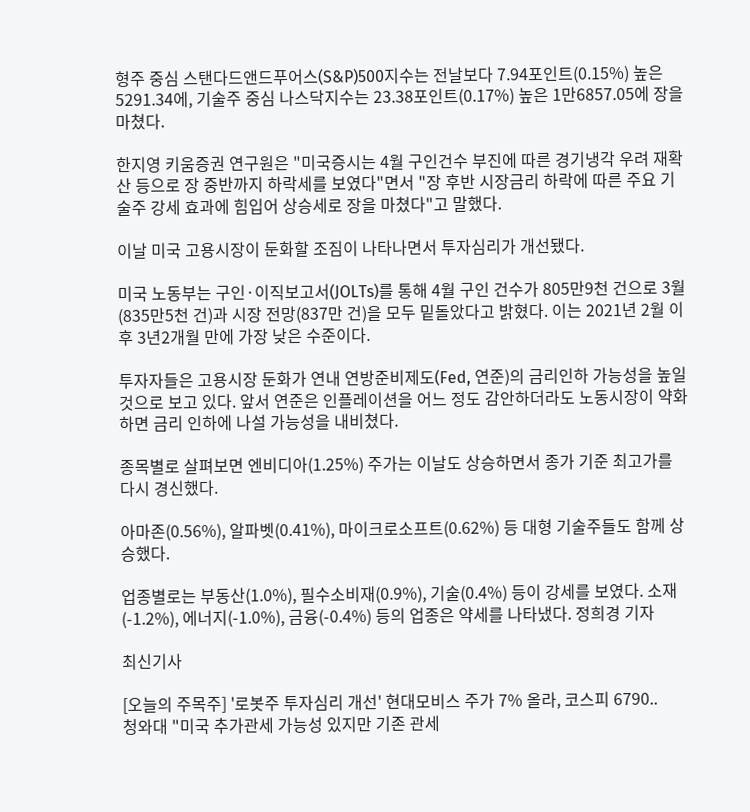형주 중심 스탠다드앤드푸어스(S&P)500지수는 전날보다 7.94포인트(0.15%) 높은 5291.34에, 기술주 중심 나스닥지수는 23.38포인트(0.17%) 높은 1만6857.05에 장을 마쳤다.

한지영 키움증권 연구원은 "미국증시는 4월 구인건수 부진에 따른 경기냉각 우려 재확산 등으로 장 중반까지 하락세를 보였다"면서 "장 후반 시장금리 하락에 따른 주요 기술주 강세 효과에 힘입어 상승세로 장을 마쳤다"고 말했다.

이날 미국 고용시장이 둔화할 조짐이 나타나면서 투자심리가 개선됐다.

미국 노동부는 구인·이직보고서(JOLTs)를 통해 4월 구인 건수가 805만9천 건으로 3월(835만5천 건)과 시장 전망(837만 건)을 모두 밑돌았다고 밝혔다. 이는 2021년 2월 이후 3년2개월 만에 가장 낮은 수준이다.

투자자들은 고용시장 둔화가 연내 연방준비제도(Fed, 연준)의 금리인하 가능성을 높일 것으로 보고 있다. 앞서 연준은 인플레이션을 어느 정도 감안하더라도 노동시장이 약화하면 금리 인하에 나설 가능성을 내비쳤다.

종목별로 살펴보면 엔비디아(1.25%) 주가는 이날도 상승하면서 종가 기준 최고가를 다시 경신했다.

아마존(0.56%), 알파벳(0.41%), 마이크로소프트(0.62%) 등 대형 기술주들도 함께 상승했다.

업종별로는 부동산(1.0%), 필수소비재(0.9%), 기술(0.4%) 등이 강세를 보였다. 소재(-1.2%), 에너지(-1.0%), 금융(-0.4%) 등의 업종은 약세를 나타냈다. 정희경 기자

최신기사

[오늘의 주목주] '로봇주 투자심리 개선' 현대모비스 주가 7% 올라, 코스피 6790..
청와대 "미국 추가관세 가능성 있지만 기존 관세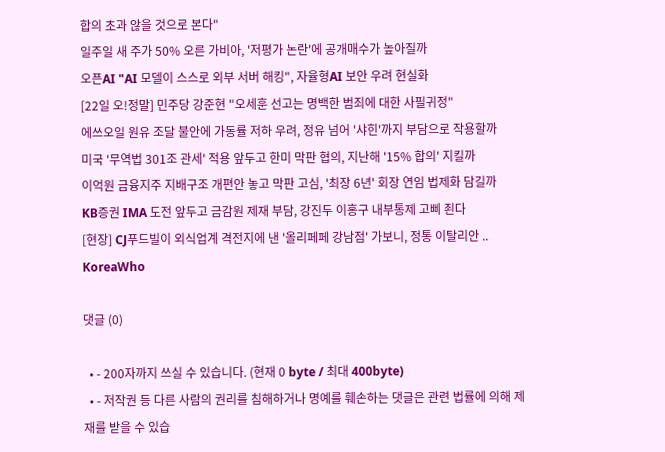합의 초과 않을 것으로 본다"
일주일 새 주가 50% 오른 가비아, '저평가 논란'에 공개매수가 높아질까
오픈AI "AI 모델이 스스로 외부 서버 해킹", 자율형AI 보안 우려 현실화
[22일 오!정말] 민주당 강준현 "오세훈 선고는 명백한 범죄에 대한 사필귀정"
에쓰오일 원유 조달 불안에 가동률 저하 우려, 정유 넘어 '샤힌'까지 부담으로 작용할까
미국 '무역법 301조 관세' 적용 앞두고 한미 막판 협의, 지난해 '15% 합의' 지킬까
이억원 금융지주 지배구조 개편안 놓고 막판 고심, '최장 6년' 회장 연임 법제화 담길까
KB증권 IMA 도전 앞두고 금감원 제재 부담, 강진두 이홍구 내부통제 고삐 죈다
[현장] CJ푸드빌이 외식업계 격전지에 낸 '올리페페 강남점' 가보니, 정통 이탈리안 ..
KoreaWho

댓글 (0)

  • - 200자까지 쓰실 수 있습니다. (현재 0 byte / 최대 400byte)
  • - 저작권 등 다른 사람의 권리를 침해하거나 명예를 훼손하는 댓글은 관련 법률에 의해 제재를 받을 수 있습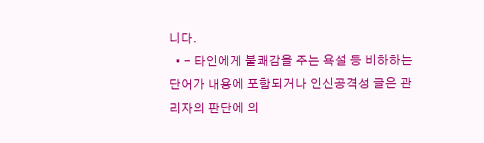니다.
  • - 타인에게 불쾌감을 주는 욕설 등 비하하는 단어가 내용에 포함되거나 인신공격성 글은 관리자의 판단에 의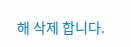해 삭제 합니다.